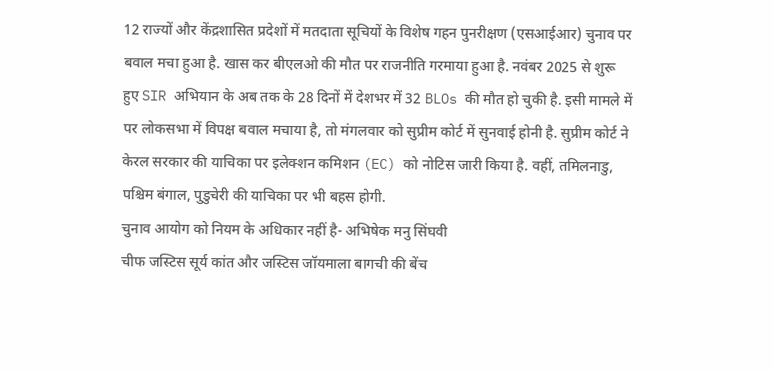12 राज्यों और केंद्रशासित प्रदेशों में मतदाता सूचियों के विशेष गहन पुनरीक्षण (एसआईआर) चुनाव पर बवाल मचा हुआ है. खास कर बीएलओ की मौत पर राजनीति गरमाया हुआ है. नवंबर 2025 से शुरू हुए SIR अभियान के अब तक के 28 दिनों में देशभर में 32 BLOs की मौत हो चुकी है. इसी मामले में पर लोकसभा में विपक्ष बवाल मचाया है, तो मंगलवार को सुप्रीम कोर्ट में सुनवाई होनी है. सुप्रीम कोर्ट ने केरल सरकार की याचिका पर इलेक्शन कमिशन (EC) को नोटिस जारी किया है. वहीं, तमिलनाडु, पश्चिम बंगाल, पुडुचेरी की याचिका पर भी बहस होगी.
चुनाव आयोग को नियम के अधिकार नहीं है- अभिषेक मनु सिंघवी
चीफ जस्टिस सूर्य कांत और जस्टिस जॉयमाला बागची की बेंच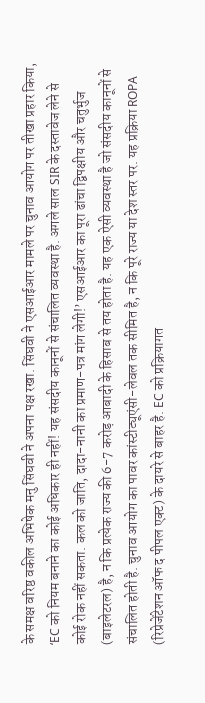के समक्ष वरिष्ठ वकील अभिषेक मनु सिंघवी ने अपना पक्ष रखा. सिंघवी ने एसआईआर मामले पर चुनाव आयोग पर तीखा प्रहार किया, ‘EC को नियम बनाने का कोई अधिकार ही नहीं! यह संसदीय कानूनों से संचालित व्यवस्था है. अगले साल SIR के दस्तावेज लेने से कोई रोक नहीं सकता. कल को जाति, दादा-नानी का प्रमाण-पत्र मांग लेगी!’ एसआईआर का पूरा ढांचा द्विपक्षीय और चतुर्भुज (बाइलेटरल) है, न कि प्रत्येक राज्य की 6-7 करोड़ आबादी के हिसाब से तय होता है. यह एक ऐसी व्यवस्था है जो संसदीय कानूनों से संचालित होती है. चुनाव आयोग का पावर कांस्टीट्यूएंसी-लेवल तक सीमित है, न कि पूरे राज्य या देश स्तर पर. यह प्रक्रिया ROPA (रिप्रेजेंटेशन ऑफ द पीपल एक्ट) के दायरे से बाहर है. EC को प्रक्रियागत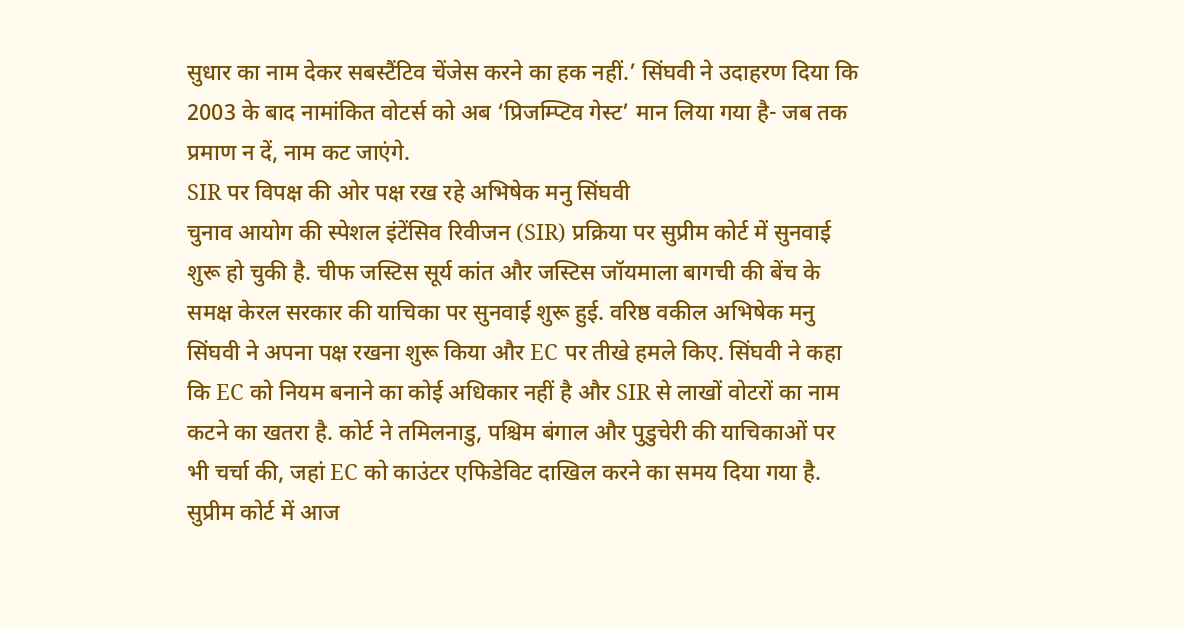सुधार का नाम देकर सबस्टैंटिव चेंजेस करने का हक नहीं.’ सिंघवी ने उदाहरण दिया कि 2003 के बाद नामांकित वोटर्स को अब ‘प्रिजम्प्टिव गेस्ट’ मान लिया गया है- जब तक प्रमाण न दें, नाम कट जाएंगे.
SIR पर विपक्ष की ओर पक्ष रख रहे अभिषेक मनु सिंघवी
चुनाव आयोग की स्पेशल इंटेंसिव रिवीजन (SIR) प्रक्रिया पर सुप्रीम कोर्ट में सुनवाई शुरू हो चुकी है. चीफ जस्टिस सूर्य कांत और जस्टिस जॉयमाला बागची की बेंच के समक्ष केरल सरकार की याचिका पर सुनवाई शुरू हुई. वरिष्ठ वकील अभिषेक मनु सिंघवी ने अपना पक्ष रखना शुरू किया और EC पर तीखे हमले किए. सिंघवी ने कहा कि EC को नियम बनाने का कोई अधिकार नहीं है और SIR से लाखों वोटरों का नाम कटने का खतरा है. कोर्ट ने तमिलनाडु, पश्चिम बंगाल और पुडुचेरी की याचिकाओं पर भी चर्चा की, जहां EC को काउंटर एफिडेविट दाखिल करने का समय दिया गया है.
सुप्रीम कोर्ट में आज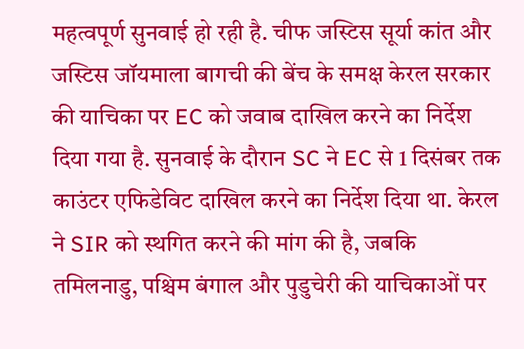महत्वपूर्ण सुनवाई हो रही है. चीफ जस्टिस सूर्या कांत और जस्टिस जॉयमाला बागची की बेंच के समक्ष केरल सरकार की याचिका पर EC को जवाब दाखिल करने का निर्देश दिया गया है. सुनवाई के दौरान SC ने EC से 1 दिसंबर तक काउंटर एफिडेविट दाखिल करने का निर्देश दिया था. केरल ने SIR को स्थगित करने की मांग की है, जबकि तमिलनाडु, पश्चिम बंगाल और पुडुचेरी की याचिकाओं पर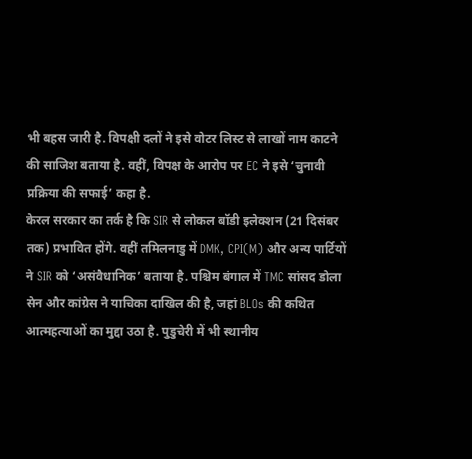भी बहस जारी है. विपक्षी दलों ने इसे वोटर लिस्ट से लाखों नाम काटने की साजिश बताया है. वहीं, विपक्ष के आरोप पर EC ने इसे ‘चुनावी प्रक्रिया की सफाई’ कहा है.
केरल सरकार का तर्क है कि SIR से लोकल बॉडी इलेक्शन (21 दिसंबर तक) प्रभावित होंगे. वहीं तमिलनाडु में DMK, CPI(M) और अन्य पार्टियों ने SIR को ‘असंवैधानिक’ बताया है. पश्चिम बंगाल में TMC सांसद डोला सेन और कांग्रेस ने याचिका दाखिल की है, जहां BLOs की कथित आत्महत्याओं का मुद्दा उठा है. पुडुचेरी में भी स्थानीय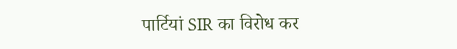पार्टियां SIR का विरोध कर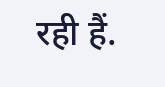रही हैं.